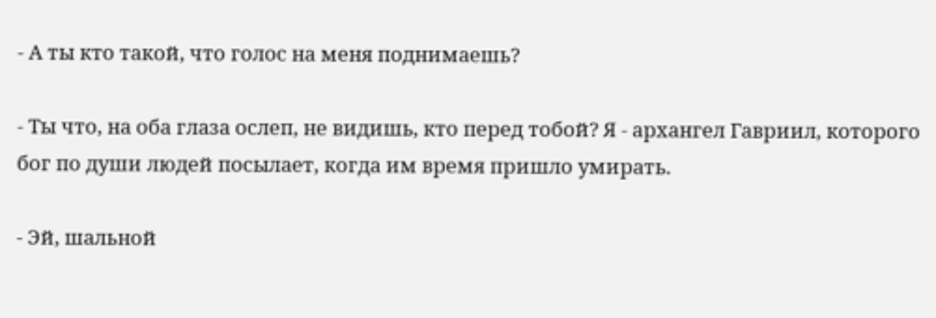- А ты кто такой, что голос на меня поднимаешь?

- Ты что, на оба глаза ослеп, не видишь, кто перед тобой? Я - архангел Гавриил, которого бог по души людей посылает, когда им время пришло умирать.

- Эй, шальной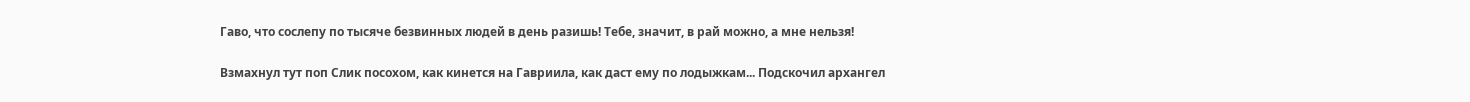Гаво, что сослепу по тысяче безвинных людей в день разишь! Тебе, значит, в рай можно, а мне нельзя!

Взмахнул тут поп Слик посохом, как кинется на Гавриила, как даст ему по лодыжкам... Подскочил архангел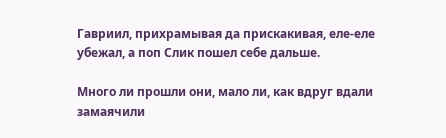Гавриил, прихрамывая да прискакивая, еле-еле убежал, а поп Слик пошел себе дальше.

Много ли прошли они, мало ли, как вдруг вдали замаячили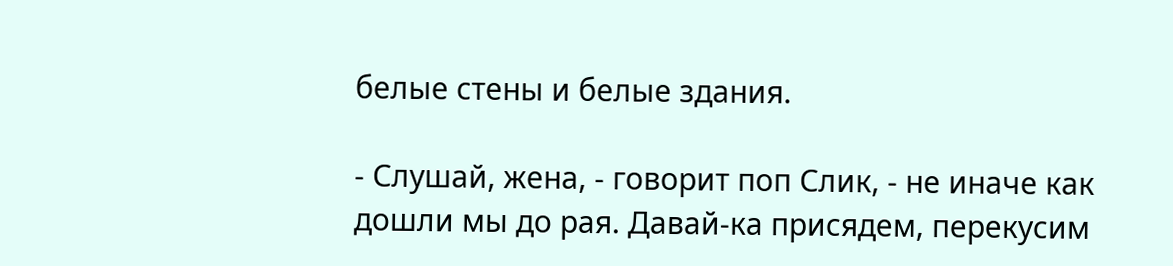белые стены и белые здания.

- Слушай, жена, - говорит поп Слик, - не иначе как дошли мы до рая. Давай-ка присядем, перекусим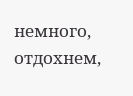немного, отдохнем,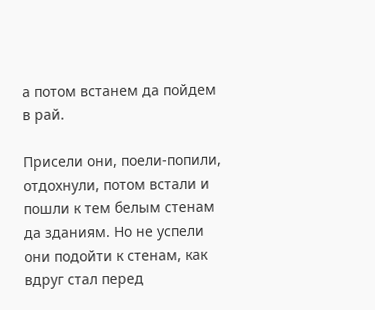а потом встанем да пойдем в рай.

Присели они, поели-попили, отдохнули, потом встали и пошли к тем белым стенам да зданиям. Но не успели они подойти к стенам, как вдруг стал перед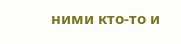ними кто-то и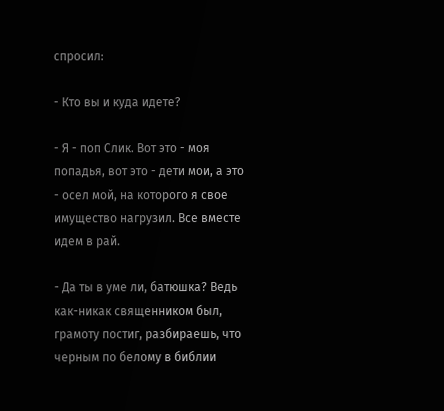спросил:

- Кто вы и куда идете?

- Я - поп Слик. Вот это - моя попадья, вот это - дети мои, а это - осел мой, на которого я свое имущество нагрузил. Все вместе идем в рай.

- Да ты в уме ли, батюшка? Ведь как-никак священником был, грамоту постиг, разбираешь, что черным по белому в библии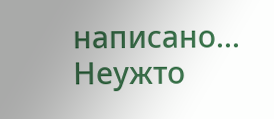написано... Неужто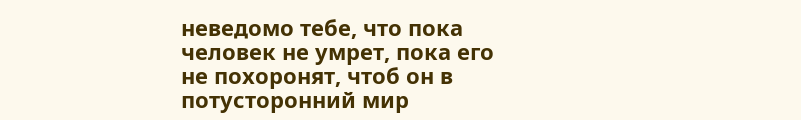неведомо тебе, что пока человек не умрет, пока его не похоронят, чтоб он в потусторонний мир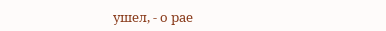ушел, - о рае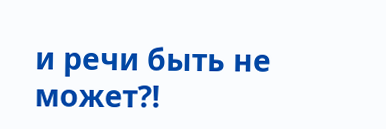и речи быть не может?!